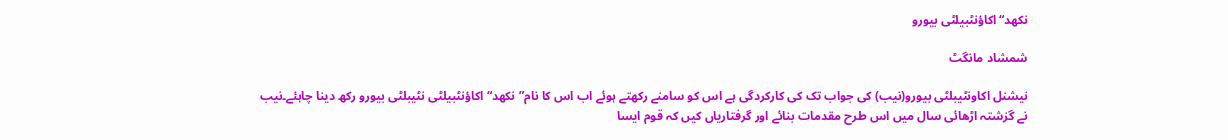نکھد“اکاؤنٹبیلٹی بیورو

شمشاد مانگٹ

نیشنل اکاونٹیبلٹی بیورو(نیب) کی جواب تک کی کارکردگی ہے اس کو سامنے رکھتے ہوئے اب اس کا نام”نکھد“ اکاؤنٹبیلٹی نٹیبلٹی بیورو رکھ دینا چاہئے۔نیب نے گزشتہ اڑھائی سال میں اس طرح مقدمات بنائے اور گرفتاریاں کیں کہ قوم ایسا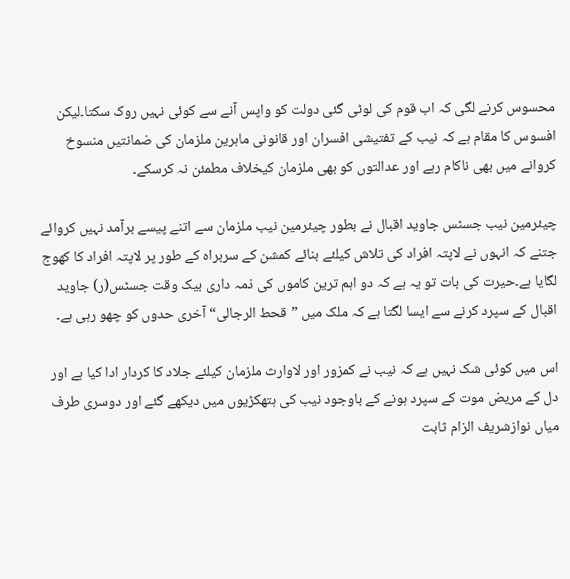محسوس کرنے لگی کہ اب قوم کی لوٹی گئی دولت کو واپس آنے سے کوئی نہیں روک سکتا۔لیکن افسوس کا مقام ہے کہ نیب کے تفتیشی افسران اور قانونی ماہرین ملزمان کی ضمانتیں منسوخ کروانے میں بھی ناکام رہے اور عدالتوں کو بھی ملزمان کیخلاف مطمئن نہ کرسکے۔

چیئرمین نیب جسٹس جاوید اقبال نے بطور چیئرمین نیب ملزمان سے اتنے پیسے برآمد نہیں کروائے جتنے کہ انہوں نے لاپتہ افراد کی تلاش کیلئے بنائے کمشن کے سربراہ کے طور پر لاپتہ افراد کا کھوج لگایا ہے۔حیرت کی بات تو یہ ہے کہ دو اہم ترین کاموں کی ذمہ داری بیک وقت جسٹس(ر) جاوید اقبال کے سپرد کرنے سے ایسا لگتا ہے کہ ملک میں ”قحط الرجالی“ آخری حدوں کو چھو رہی ہے۔

اس میں کوئی شک نہیں ہے کہ نیب نے کمزور اور لاوارث ملزمان کیلئے جلاد کا کردار ادا کیا ہے اور دل کے مریض موت کے سپرد ہونے کے باوجود نیب کی ہتھکڑیوں میں دیکھے گئے اور دوسری طرف میاں نوازشریف الزام ثابت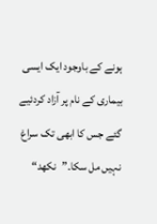ہونے کے باوجود ایک ایسی بیماری کے نام پر آزاد کردئیے گئے جس کا ابھی تک سراغ نہیں مل سکا۔”نکھد“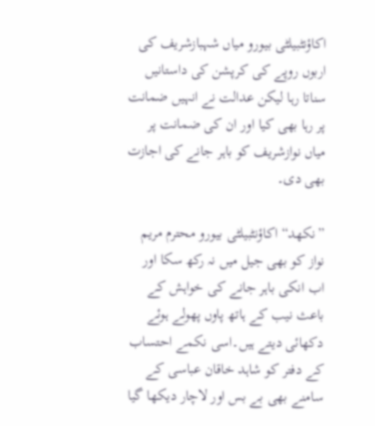اکاؤنٹبیلٹی بیورو میاں شہبازشریف کی اربوں روپے کی کرپشن کی داستانیں سناتا رہا لیکن عدالت نے انہیں ضمانت پر رہا بھی کیا اور ان کی ضمانت پر میاں نوازشریف کو باہر جانے کی اجازت بھی دی۔

”نکھد“ اکاؤنٹبیلٹی بیورو محترم مریم نواز کو بھی جیل میں نہ رکھ سکا اور اب انکی باہر جانے کی خواہش کے باعث نیب کے ہاتھ پاوں پھولے ہوئے دکھائی دیتے ہیں۔اسی نکمے احتساب کے دفتر کو شاہد خاقان عباسی کے سامنے بھی بے بس اور لاچار دیکھا گیا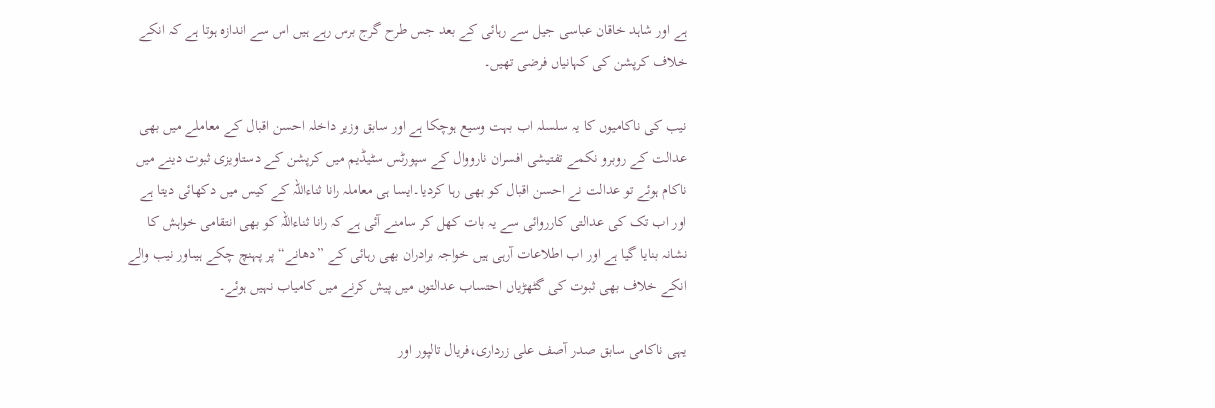ہے اور شاہد خاقان عباسی جیل سے رہائی کے بعد جس طرح گرج برس رہے ہیں اس سے اندازہ ہوتا ہے کہ انکے خلاف کرپشن کی کہانیاں فرضی تھیں۔

نیب کی ناکامیوں کا یہ سلسلہ اب بہت وسیع ہوچکا ہے اور سابق وزیر داخلہ احسن اقبال کے معاملے میں بھی عدالت کے روبرو نکمے تفتیشی افسران نارووال کے سپورٹس سٹیڈیم میں کرپشن کے دستاویزی ثبوت دینے میں ناکام ہوئے تو عدالت نے احسن اقبال کو بھی رہا کردیا۔ایسا ہی معاملہ رانا ثناءاللہ کے کیس میں دکھائی دیتا ہے اور اب تک کی عدالتی کارروائی سے یہ بات کھل کر سامنے آئی ہے کہ رانا ثناءاللہ کو بھی انتقامی خواہش کا نشانہ بنایا گیا ہے اور اب اطلاعات آرہی ہیں خواجہ برادران بھی رہائی کے ”دھانے“ پر پہنچ چکے ہیںاور نیب والے انکے خلاف بھی ثبوت کی گٹھڑیاں احتساب عدالتوں میں پیش کرنے میں کامیاب نہیں ہوئے۔

یہی ناکامی سابق صدر آصف علی زرداری،فریال تالپور اور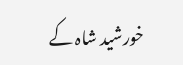خورشید شاہ کے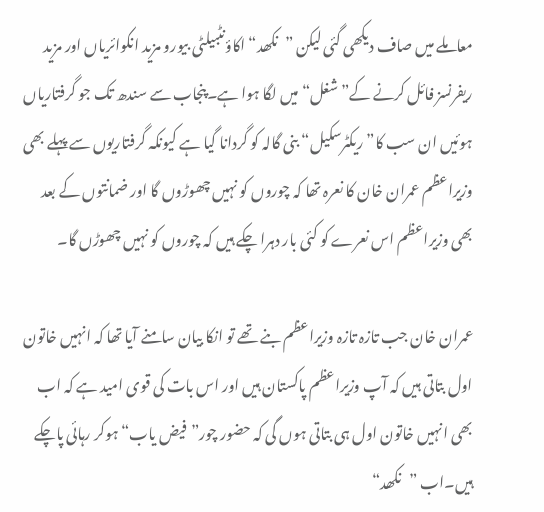معاملے میں صاف دیکھی گئی لیکن ”نکھد“ اکاؤنٹبیلٹی بیورو مزید انکوائریاں اور مزید ریفرنسز فائل کرنے کے”شغل“میں لگا ہوا ہے۔پنجاب سے سندھ تک جو گرفتاریاں ہوئیں ان سب کا”ریکٹرسکیل“ بنی گالہ کو گردانا گیا ہے کیونکہ گرفتاریوں سے پہلے بھی وزیراعظم عمران خان کا نعرہ تھا کہ چوروں کو نہیں چھوڑوں گا اور ضمانتوں کے بعد بھی وزیراعظم اس نعرے کو کئی بار دہرا چکے ہیں کہ چوروں کو نہیں چھوڑں گا۔

عمران خان جب تازہ تازہ وزیراعظم بنے تھے تو انکا بیان سامنے آیا تھا کہ انہیں خاتون اول بتاتی ہیں کہ آپ وزیراعظم پاکستان ہیں اور اس بات کی قوی امید ہے کہ اب بھی انہیں خاتون اول ہی بتاتی ہوں گی کہ حضور چور”فیض یاب“ ہوکر رہائی پاچکے ہیں۔اب ”نکھد“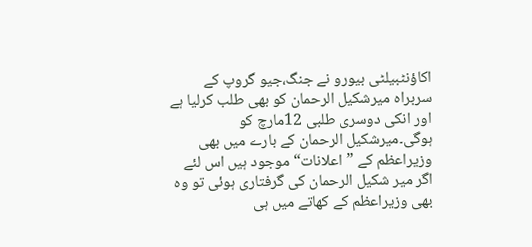اکاؤنٹبیلٹی بیورو نے جنگ،جیو گروپ کے سربراہ میرشکیل الرحمان کو بھی طلب کرلیا ہے اور انکی دوسری طلبی 12مارچ کو ہوگی۔میرشکیل الرحمان کے بارے میں بھی وزیراعظم کے ”اعلانات“ موجود ہیں اس لئے اگر میر شکیل الرحمان کی گرفتاری ہوئی تو وہ بھی وزیراعظم کے کھاتے میں ہی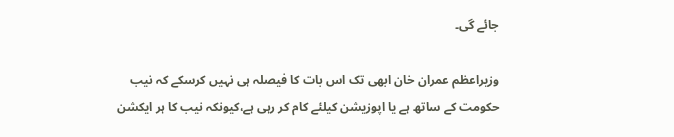جائے گی۔

وزیراعظم عمران خان ابھی تک اس بات کا فیصلہ ہی نہیں کرسکے کہ نیب حکومت کے ساتھ ہے یا اپوزیشن کیلئے کام کر رہی ہے،کیونکہ نیب کا ہر ایکشن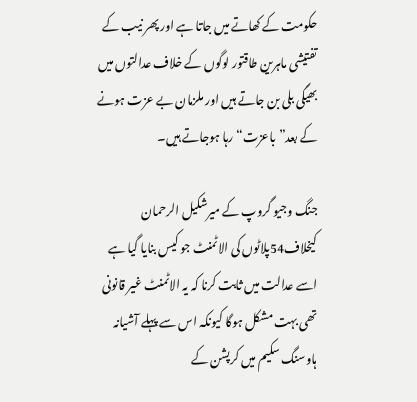حکومت کے کھاتے میں جاتا ہے اور پھر نیب کے تفتیشی ماہرین طاقتور لوگوں کے خلاف عدالتوں میں بھیگی بلی بن جاتے ہیں اور ملزمان بے عزت ہونے کے بعد”باعزت“ رہا ہوجاتے ہیں۔

جنگ وجیو گروپ کے میرشکیل الرحمان کیخلاف54پلاٹوں کی الاٹمنٹ جو کیس بنایا گیا ہے اسے عدالت میں ثابت کرنا کہ یہ الاٹمنٹ غیر قانونی تھی بہت مشکل ہوگا کیونکہ اس سے پہلے آشیانہ ہاوسنگ سکیم میں کرپشن کے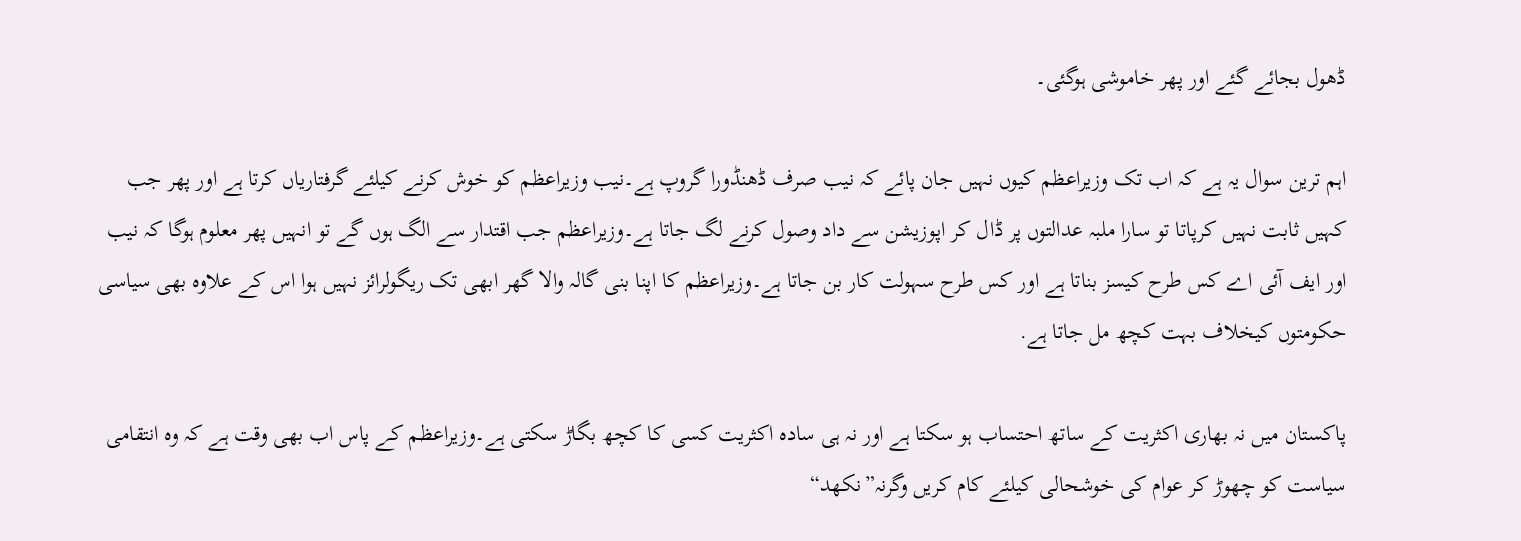ڈھول بجائے گئے اور پھر خاموشی ہوگئی۔

اہم ترین سوال یہ ہے کہ اب تک وزیراعظم کیوں نہیں جان پائے کہ نیب صرف ڈھنڈورا گروپ ہے۔نیب وزیراعظم کو خوش کرنے کیلئے گرفتاریاں کرتا ہے اور پھر جب کہیں ثابت نہیں کرپاتا تو سارا ملبہ عدالتوں پر ڈال کر اپوزیشن سے داد وصول کرنے لگ جاتا ہے۔وزیراعظم جب اقتدار سے الگ ہوں گے تو انہیں پھر معلوم ہوگا کہ نیب اور ایف آئی اے کس طرح کیسز بناتا ہے اور کس طرح سہولت کار بن جاتا ہے۔وزیراعظم کا اپنا بنی گالہ والا گھر ابھی تک ریگولرائز نہیں ہوا اس کے علاوہ بھی سیاسی حکومتوں کیخلاف بہت کچھ مل جاتا ہے.

پاکستان میں نہ بھاری اکثریت کے ساتھ احتساب ہو سکتا ہے اور نہ ہی سادہ اکثریت کسی کا کچھ بگاڑ سکتی ہے۔وزیراعظم کے پاس اب بھی وقت ہے کہ وہ انتقامی سیاست کو چھوڑ کر عوام کی خوشحالی کیلئے کام کریں وگرنہ”نکھد“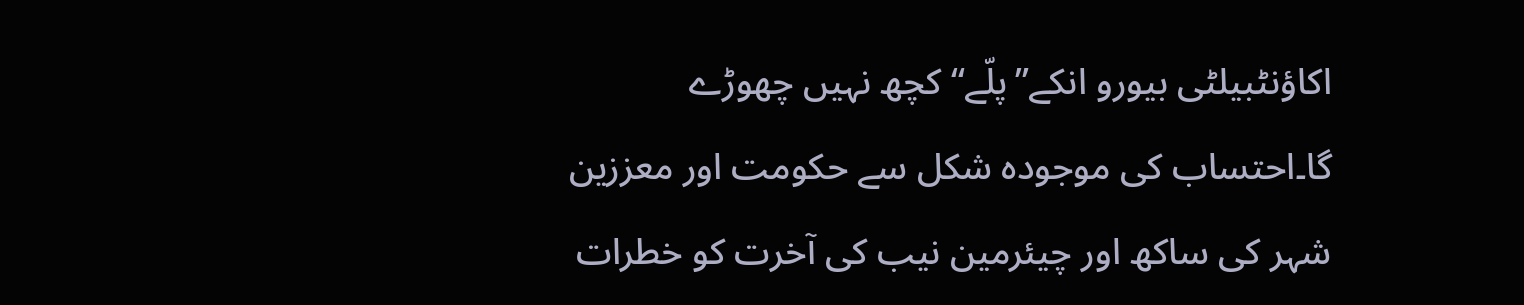اکاؤنٹبیلٹی بیورو انکے”پلّے“ کچھ نہیں چھوڑے گا۔احتساب کی موجودہ شکل سے حکومت اور معززین شہر کی ساکھ اور چیئرمین نیب کی آخرت کو خطرات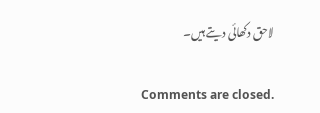لاحق دکھائی دیتے ہیں۔

Comments are closed.